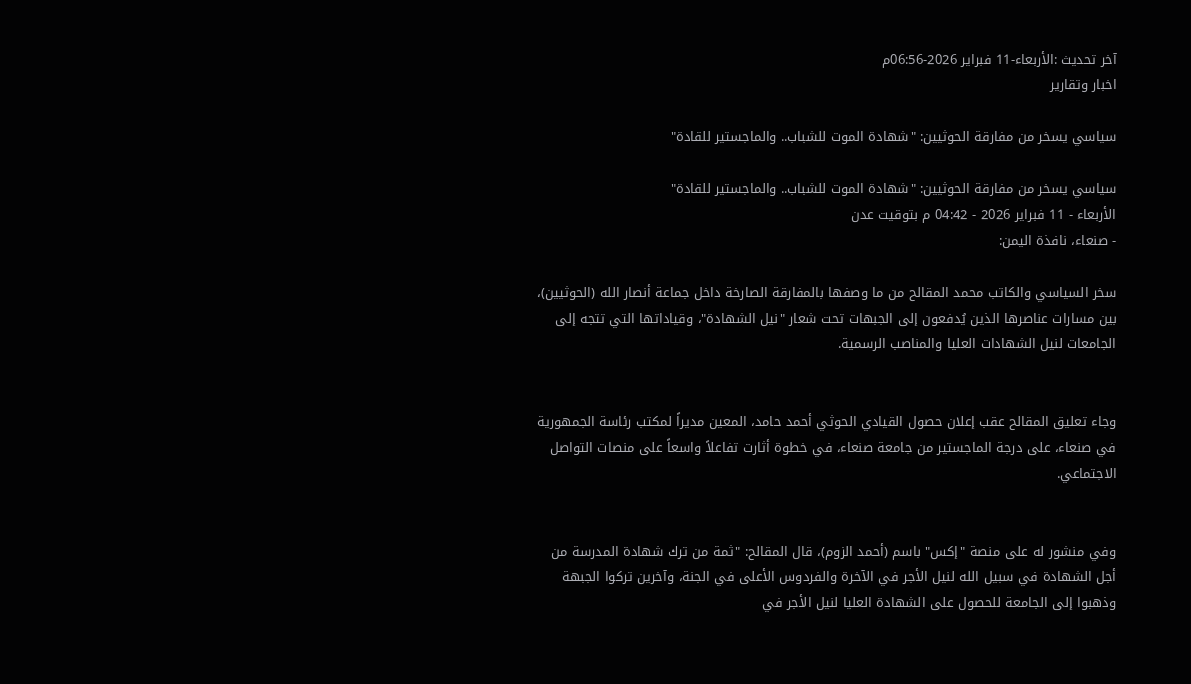آخر تحديث :الأربعاء-11 فبراير 2026-06:56م
اخبار وتقارير

سياسي يسخر من مفارقة الحوثيين: "شهادة الموت للشباب.. والماجستير للقادة"

سياسي يسخر من مفارقة الحوثيين: "شهادة الموت للشباب.. والماجستير للقادة"
الأربعاء - 11 فبراير 2026 - 04:42 م بتوقيت عدن
- صنعاء، نافذة اليمن:

سخر السياسي والكاتب محمد المقالح من ما وصفها بالمفارقة الصارخة داخل جماعة أنصار الله (الحوثيين)، بين مسارات عناصرها الذين يُدفعون إلى الجبهات تحت شعار "نيل الشهادة"، وقياداتها التي تتجه إلى الجامعات لنيل الشهادات العليا والمناصب الرسمية.


وجاء تعليق المقالح عقب إعلان حصول القيادي الحوثي أحمد حامد، المعين مديراً لمكتب رئاسة الجمهورية في صنعاء، على درجة الماجستير من جامعة صنعاء، في خطوة أثارت تفاعلاً واسعاً على منصات التواصل الاجتماعي.


وفي منشور له على منصة "إكس" باسم (أحمد الزوم)، قال المقالح: "ثمة من ترك شهادة المدرسة من أجل الشهادة في سبيل الله لنيل الأجر في الآخرة والفردوس الأعلى في الجنة، وآخرين تركوا الجبهة وذهبوا إلى الجامعة للحصول على الشهادة العليا لنيل الأجر في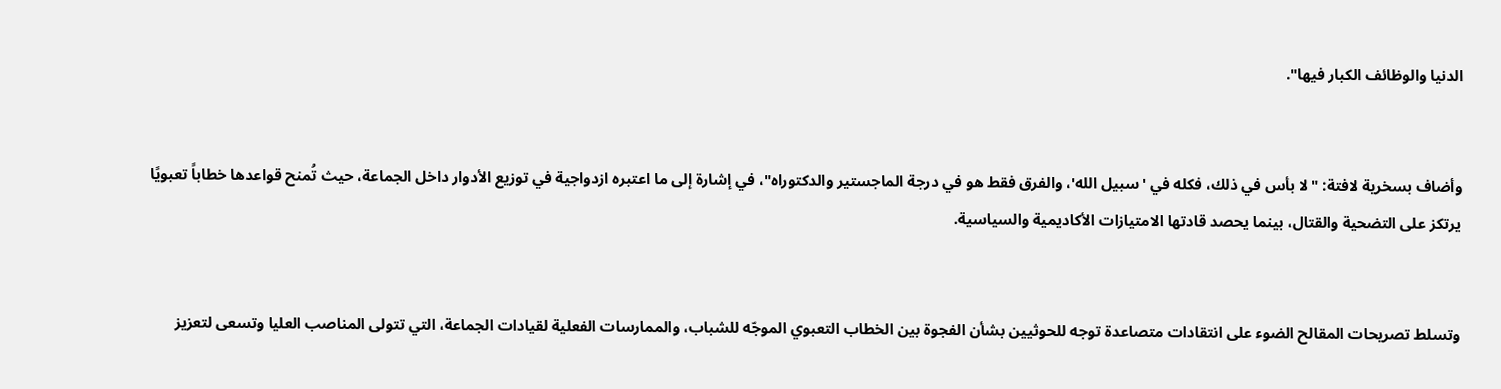الدنيا والوظائف الكبار فيها".


وأضاف بسخرية لافتة: "لا بأس في ذلك، فكله في 'سبيل الله'، والفرق فقط هو في درجة الماجستير والدكتوراه"، في إشارة إلى ما اعتبره ازدواجية في توزيع الأدوار داخل الجماعة، حيث تُمنح قواعدها خطاباً تعبويًا يرتكز على التضحية والقتال، بينما يحصد قادتها الامتيازات الأكاديمية والسياسية.


وتسلط تصريحات المقالح الضوء على انتقادات متصاعدة توجه للحوثيين بشأن الفجوة بين الخطاب التعبوي الموجّه للشباب، والممارسات الفعلية لقيادات الجماعة، التي تتولى المناصب العليا وتسعى لتعزيز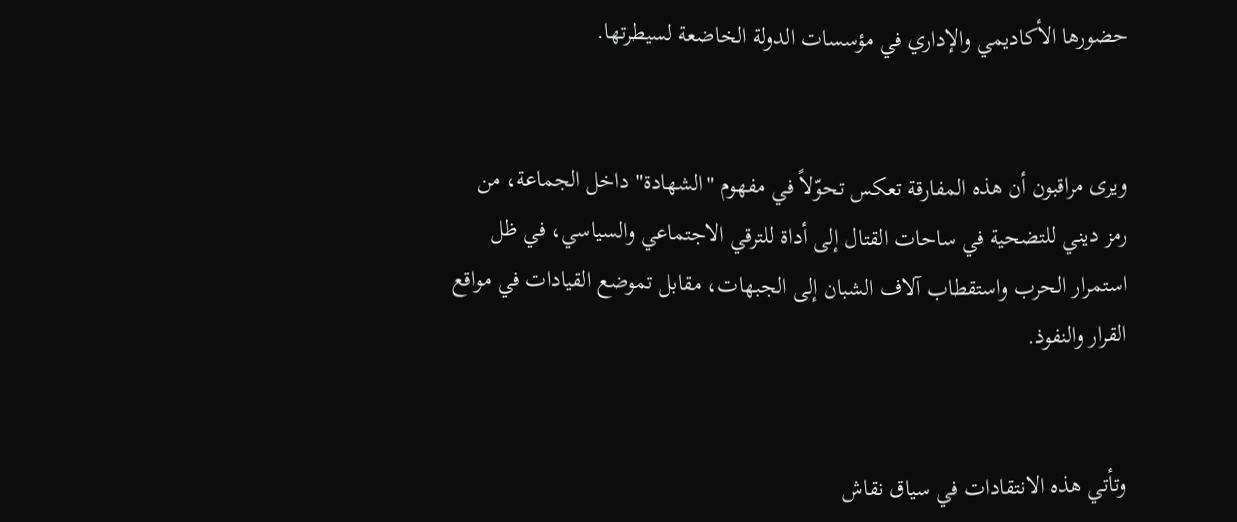حضورها الأكاديمي والإداري في مؤسسات الدولة الخاضعة لسيطرتها.


ويرى مراقبون أن هذه المفارقة تعكس تحوّلاً في مفهوم "الشهادة" داخل الجماعة، من رمز ديني للتضحية في ساحات القتال إلى أداة للترقي الاجتماعي والسياسي، في ظل استمرار الحرب واستقطاب آلاف الشبان إلى الجبهات، مقابل تموضع القيادات في مواقع القرار والنفوذ.


وتأتي هذه الانتقادات في سياق نقاش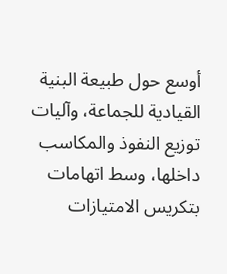أوسع حول طبيعة البنية القيادية للجماعة، وآليات توزيع النفوذ والمكاسب داخلها، وسط اتهامات بتكريس الامتيازات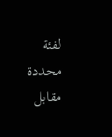لفئة محددة مقابل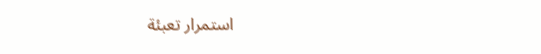استمرار تعبئة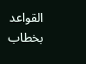القواعد بخطاب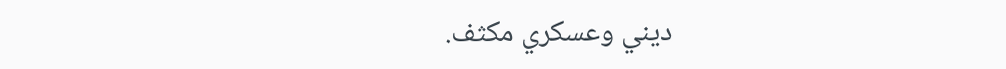ديني وعسكري مكثف.